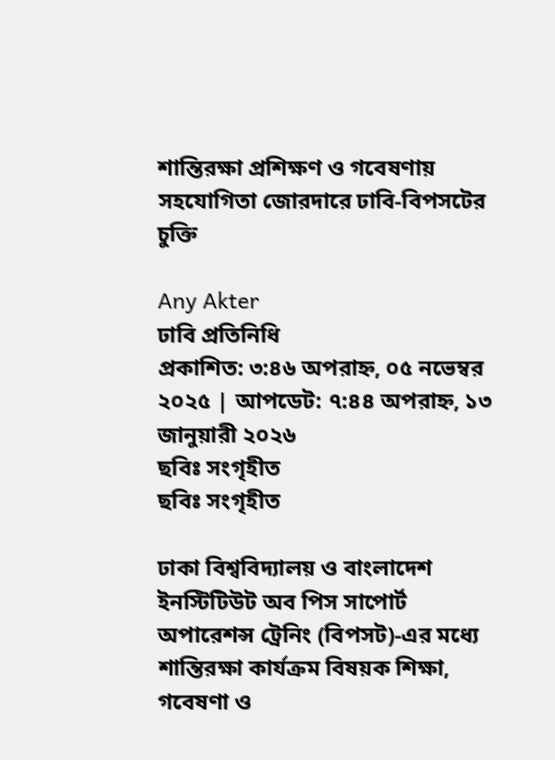শান্তিরক্ষা প্রশিক্ষণ ও গবেষণায় সহযোগিতা জোরদারে ঢাবি-বিপসটের চুক্তি

Any Akter
ঢাবি প্রতিনিধি
প্রকাশিত: ৩:৪৬ অপরাহ্ন, ০৫ নভেম্বর ২০২৫ | আপডেট: ৭:৪৪ অপরাহ্ন, ১৩ জানুয়ারী ২০২৬
ছবিঃ সংগৃহীত
ছবিঃ সংগৃহীত

ঢাকা বিশ্ববিদ্যালয় ও বাংলাদেশ ইনস্টিটিউট অব পিস সাপোর্ট অপারেশন্স ট্রেনিং (বিপসট)-এর মধ্যে শান্তিরক্ষা কার্যক্রম বিষয়ক শিক্ষা, গবেষণা ও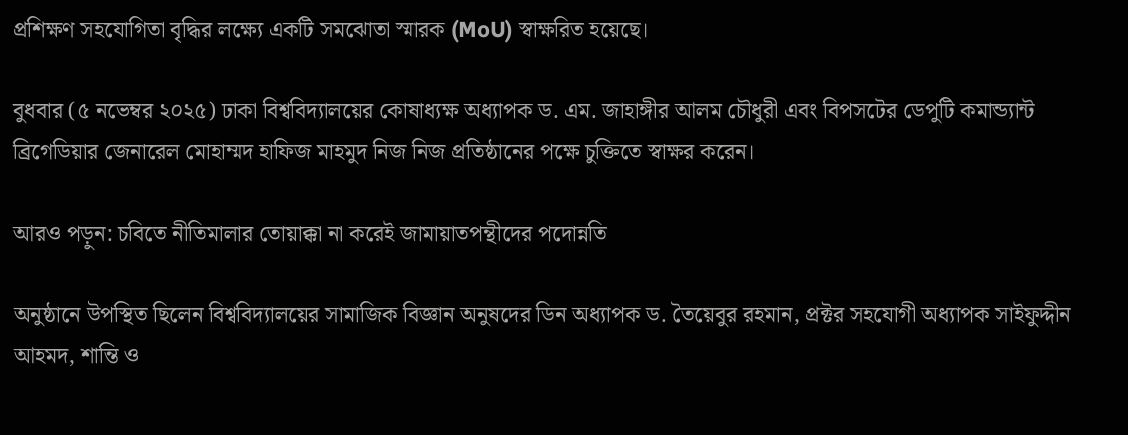প্রশিক্ষণ সহযোগিতা বৃদ্ধির লক্ষ্যে একটি সমঝোতা স্মারক (MoU) স্বাক্ষরিত হয়েছে।

বুধবার (৫ নভেম্বর ২০২৫) ঢাকা বিশ্ববিদ্যালয়ের কোষাধ্যক্ষ অধ্যাপক ড. এম. জাহাঙ্গীর আলম চৌধুরী এবং বিপসটের ডেপুটি কমান্ড্যান্ট ব্রিগেডিয়ার জেনারেল মোহাম্মদ হাফিজ মাহমুদ নিজ নিজ প্রতিষ্ঠানের পক্ষে চুক্তিতে স্বাক্ষর করেন।

আরও পড়ুন: চবিতে নীতিমালার তোয়াক্কা না করেই জামায়াতপন্থীদের পদোন্নতি

অনুষ্ঠানে উপস্থিত ছিলেন বিশ্ববিদ্যালয়ের সামাজিক বিজ্ঞান অনুষদের ডিন অধ্যাপক ড. তৈয়েবুর রহমান, প্রক্টর সহযোগী অধ্যাপক সাইফুদ্দীন আহমদ, শান্তি ও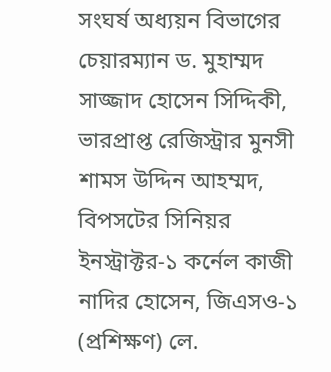সংঘর্ষ অধ্যয়ন বিভাগের চেয়ারম্যান ড. মুহাম্মদ সাজ্জাদ হোসেন সিদ্দিকী, ভারপ্রাপ্ত রেজিস্ট্রার মুনসী শামস উদ্দিন আহম্মদ, বিপসটের সিনিয়র ইনস্ট্রাক্টর-১ কর্নেল কাজী নাদির হোসেন, জিএসও-১ (প্রশিক্ষণ) লে.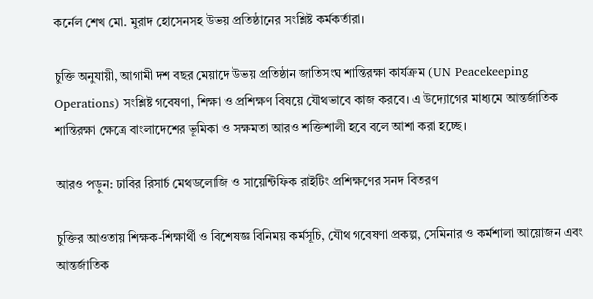কর্নেল শেখ মো. মুরাদ হোসেনসহ উভয় প্রতিষ্ঠানের সংশ্লিষ্ট কর্মকর্তারা।

চুক্তি অনুযায়ী, আগামী দশ বছর মেয়াদে উভয় প্রতিষ্ঠান জাতিসংঘ শান্তিরক্ষা কার্যক্রম (UN Peacekeeping Operations) সংশ্লিষ্ট গবেষণা, শিক্ষা ও প্রশিক্ষণ বিষয়ে যৌথভাবে কাজ করবে। এ উদ্যোগের মাধ্যমে আন্তর্জাতিক শান্তিরক্ষা ক্ষেত্রে বাংলাদেশের ভূমিকা ও সক্ষমতা আরও শক্তিশালী হবে বলে আশা করা হচ্ছে।

আরও পড়ুন: ঢাবির রিসার্চ মেথডলোজি ও সায়েন্টিফিক রাইটিং প্রশিক্ষণের সনদ বিতরণ

চুক্তির আওতায় শিক্ষক-শিক্ষার্থী ও বিশেষজ্ঞ বিনিময় কর্মসূচি, যৌথ গবেষণা প্রকল্প, সেমিনার ও কর্মশালা আয়োজন এবং আন্তর্জাতিক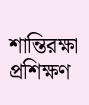শান্তিরক্ষা প্রশিক্ষণ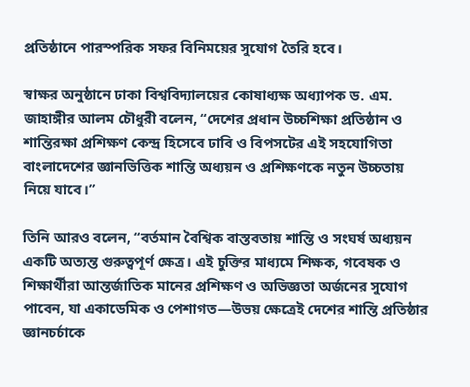প্রতিষ্ঠানে পারস্পরিক সফর বিনিময়ের সুযোগ তৈরি হবে।

স্বাক্ষর অনুষ্ঠানে ঢাকা বিশ্ববিদ্যালয়ের কোষাধ্যক্ষ অধ্যাপক ড. এম. জাহাঙ্গীর আলম চৌধুরী বলেন, “দেশের প্রধান উচ্চশিক্ষা প্রতিষ্ঠান ও শান্তিরক্ষা প্রশিক্ষণ কেন্দ্র হিসেবে ঢাবি ও বিপসটের এই সহযোগিতা বাংলাদেশের জ্ঞানভিত্তিক শান্তি অধ্যয়ন ও প্রশিক্ষণকে নতুন উচ্চতায় নিয়ে যাবে।”

তিনি আরও বলেন, “বর্তমান বৈশ্বিক বাস্তবতায় শান্তি ও সংঘর্ষ অধ্যয়ন একটি অত্যন্ত গুরুত্বপূর্ণ ক্ষেত্র। এই চুক্তির মাধ্যমে শিক্ষক, গবেষক ও শিক্ষার্থীরা আন্তর্জাতিক মানের প্রশিক্ষণ ও অভিজ্ঞতা অর্জনের সুযোগ পাবেন, যা একাডেমিক ও পেশাগত—উভয় ক্ষেত্রেই দেশের শান্তি প্রতিষ্ঠার জ্ঞানচর্চাকে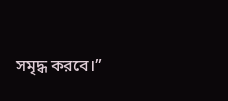সমৃদ্ধ করবে।”